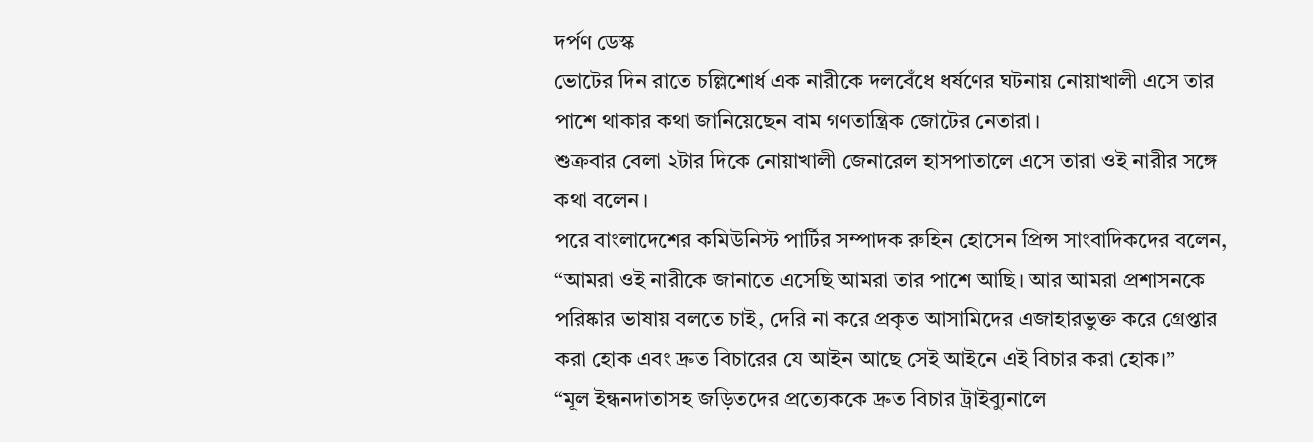দর্পণ ডেস্ক
ভোটের দিন রাতে চল্লিশোর্ধ এক নারীকে দলবেঁধে ধর্ষণের ঘটনায় নোয়াখালী এসে তার পাশে থাকার কথা জানিয়েছেন বাম গণতান্ত্রিক জোটের নেতারা।
শুক্রবার বেলা ২টার দিকে নোয়াখালী জেনারেল হাসপাতালে এসে তারা ওই নারীর সঙ্গে কথা বলেন।
পরে বাংলাদেশের কমিউনিস্ট পার্টির সম্পাদক রুহিন হোসেন প্রিন্স সাংবাদিকদের বলেন, “আমরা ওই নারীকে জানাতে এসেছি আমরা তার পাশে আছি। আর আমরা প্রশাসনকে পরিষ্কার ভাষায় বলতে চাই, দেরি না করে প্রকৃত আসামিদের এজাহারভুক্ত করে গ্রেপ্তার করা হোক এবং দ্রুত বিচারের যে আইন আছে সেই আইনে এই বিচার করা হোক।”
“মূল ইন্ধনদাতাসহ জড়িতদের প্রত্যেককে দ্রুত বিচার ট্রাইব্যুনালে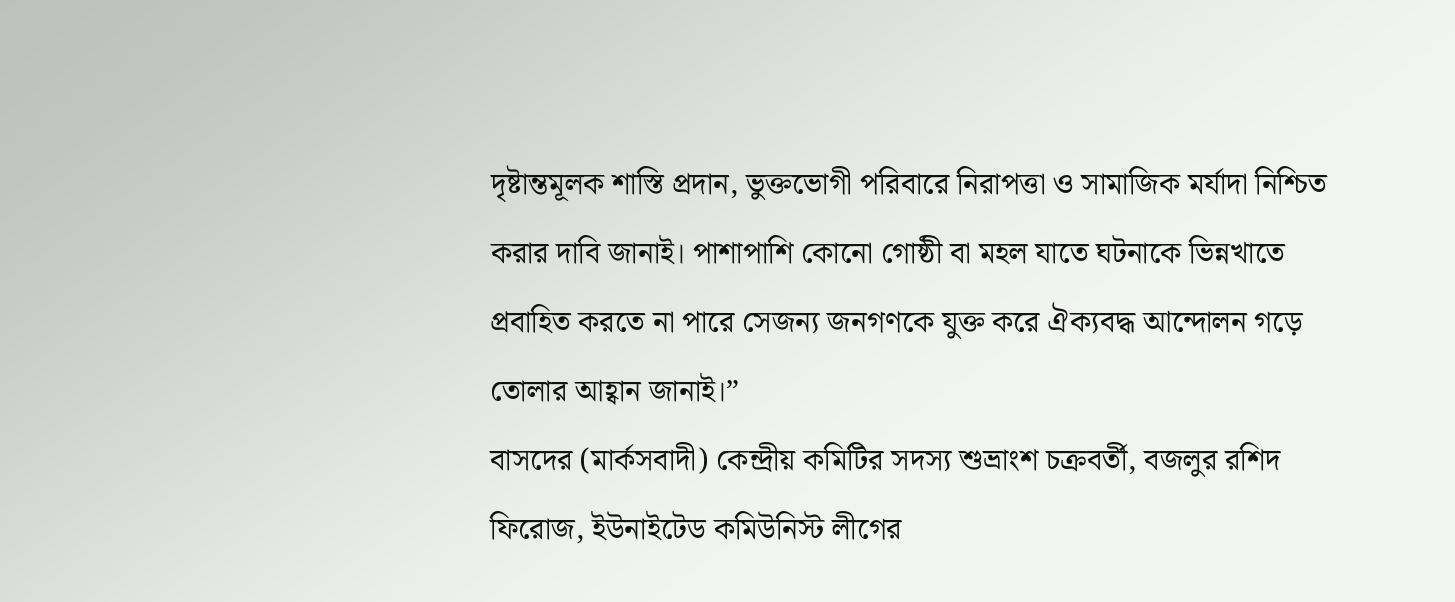দৃষ্টান্তমূলক শাস্তি প্রদান, ভুক্তভোগী পরিবারে নিরাপত্তা ও সামাজিক মর্যাদা নিশ্চিত করার দাবি জানাই। পাশাপাশি কোনো গোষ্ঠী বা মহল যাতে ঘটনাকে ভিন্নখাতে প্রবাহিত করতে না পারে সেজন্য জনগণকে যুক্ত করে ঐক্যবদ্ধ আন্দোলন গড়ে তোলার আহ্বান জানাই।”
বাসদের (মার্কসবাদী) কেন্দ্রীয় কমিটির সদস্য শুভ্রাংশ চক্রবর্তী, বজলুর রশিদ ফিরোজ, ইউনাইটেড কমিউনিস্ট লীগের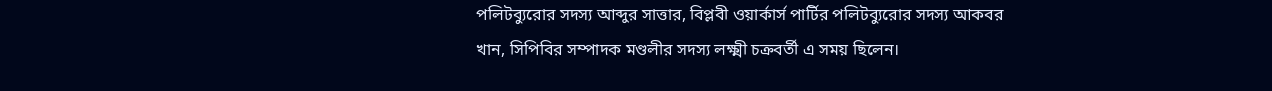পলিটব্যুরোর সদস্য আব্দুর সাত্তার, বিপ্লবী ওয়ার্কার্স পার্টির পলিটব্যুরোর সদস্য আকবর খান, সিপিবির সম্পাদক মণ্ডলীর সদস্য লক্ষ্মী চক্রবর্তী এ সময় ছিলেন।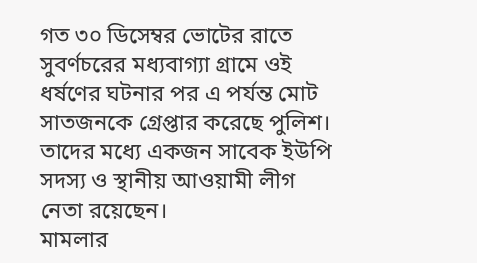গত ৩০ ডিসেম্বর ভোটের রাতে সুবর্ণচরের মধ্যবাগ্যা গ্রামে ওই ধর্ষণের ঘটনার পর এ পর্যন্ত মোট সাতজনকে গ্রেপ্তার করেছে পুলিশ। তাদের মধ্যে একজন সাবেক ইউপি সদস্য ও স্থানীয় আওয়ামী লীগ নেতা রয়েছেন।
মামলার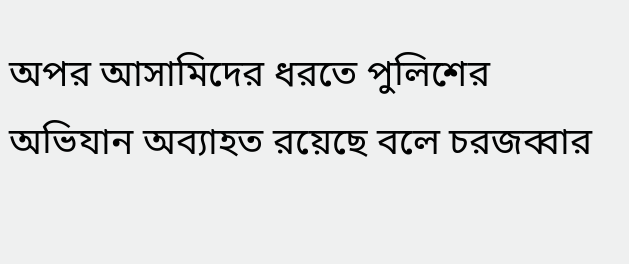অপর আসামিদের ধরতে পুলিশের অভিযান অব্যাহত রয়েছে বলে চরজব্বার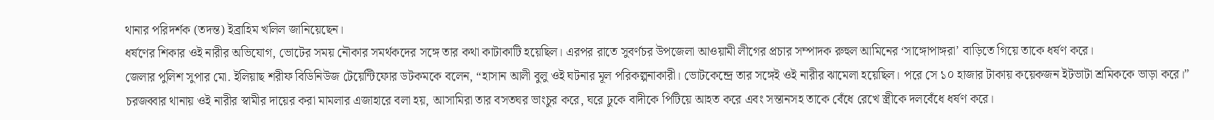থানার পরিদর্শক (তদন্ত) ইব্রাহিম খলিল জানিয়েছেন।
ধর্ষণের শিকার ওই নারীর অভিযোগ, ভোটের সময় নৌকার সমর্থকদের সঙ্গে তার কথা কাটাকাটি হয়েছিল। এরপর রাতে সুবর্ণচর উপজেলা আওয়ামী লীগের প্রচার সম্পাদক রুহুল আমিনের ‘সাঙ্গোপাঙ্গরা’ বাড়িতে গিয়ে তাকে ধর্ষণ করে।
জেলার পুলিশ সুপার মো. ইলিয়াছ শরীফ বিডিনিউজ টেয়েন্টিফোর ডটকমকে বলেন, “হাসান আলী বুলু ওই ঘটনার মূল পরিকল্পনাকারী। ভোটকেন্দ্রে তার সঙ্গেই ওই নারীর ঝামেলা হয়েছিল। পরে সে ১০ হাজার টাকায় কয়েকজন ইটভাটা শ্রমিককে ভাড়া করে।”
চরজব্বার থানায় ওই নারীর স্বামীর দায়ের করা মামলার এজাহারে বলা হয়, আসামিরা তার বসতঘর ভাংচুর করে, ঘরে ঢুকে বাদীকে পিটিয়ে আহত করে এবং সন্তানসহ তাকে বেঁধে রেখে স্ত্রীকে দলবেঁধে ধর্ষণ করে।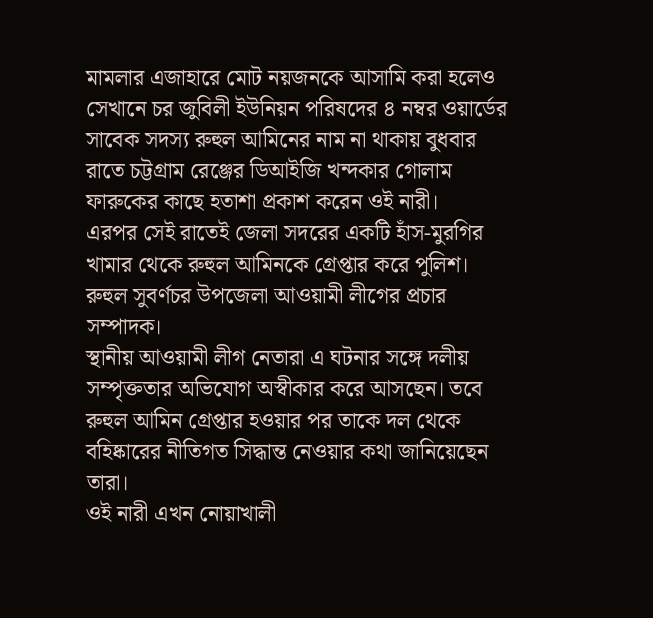মামলার এজাহারে মোট নয়জনকে আসামি করা হলেও সেখানে চর জুবিলী ইউনিয়ন পরিষদের ৪ নম্বর ওয়ার্ডের সাবেক সদস্য রুহুল আমিনের নাম না থাকায় বুধবার রাতে চট্টগ্রাম রেঞ্জের ডিআইজি খন্দকার গোলাম ফারুকের কাছে হতাশা প্রকাশ করেন ওই নারী।
এরপর সেই রাতেই জেলা সদরের একটি হাঁস-মুরগির খামার থেকে রুহুল আমিনকে গ্রেপ্তার করে পুলিশ।
রুহুল সুবর্ণচর উপজেলা আওয়ামী লীগের প্রচার সম্পাদক।
স্থানীয় আওয়ামী লীগ নেতারা এ ঘটনার সঙ্গে দলীয় সম্পৃক্ততার অভিযোগ অস্বীকার করে আসছেন। তবে রুহুল আমিন গ্রেপ্তার হওয়ার পর তাকে দল থেকে বহিষ্কারের নীতিগত সিদ্ধান্ত নেওয়ার কথা জানিয়েছেন তারা।
ওই নারী এখন নোয়াখালী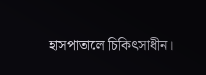হাসপাতালে চিকিৎসাধীন।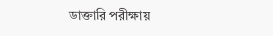ডাক্তারি পরীক্ষায়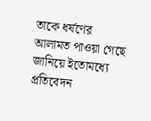তাকে ধর্ষণের আলামত পাওয়া গেছে জানিয়ে ইতোমধ্যে প্রতিবেদন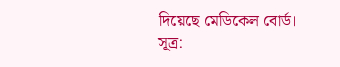দিয়েছে মেডিকেল বোর্ড।
সূত্র: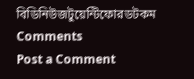বিডিনিউজটুয়েন্টিফোরডটকম
Comments
Post a Comment